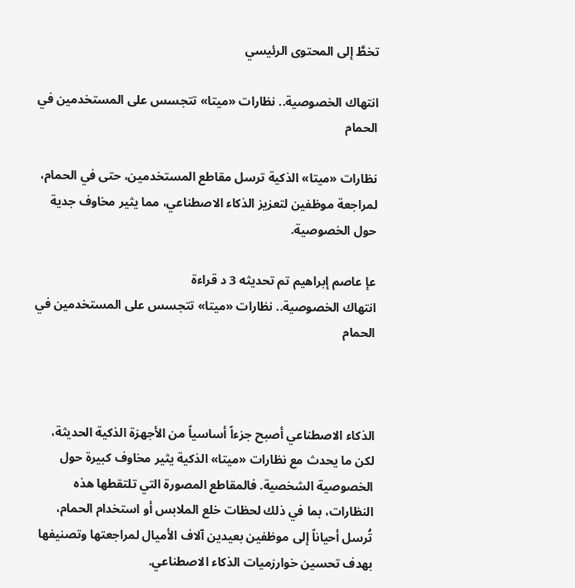تخطَّ إلى المحتوى الرئيسي

انتهاك الخصوصية.. نظارات «ميتا» تتجسس على المستخدمين في الحمام

نظارات «ميتا» الذكية ترسل مقاطع المستخدمين، حتى في الحمام، لمراجعة موظفين لتعزيز الذكاء الاصطناعي، مما يثير مخاوف جدية حول الخصوصية.

عإ عاصم إبراهيم تم تحديثه 3 د قراءة
انتهاك الخصوصية.. نظارات «ميتا» تتجسس على المستخدمين في الحمام



الذكاء الاصطناعي أصبح جزءاً أساسياً من الأجهزة الذكية الحديثة، لكن ما يحدث مع نظارات «ميتا» الذكية يثير مخاوف كبيرة حول الخصوصية الشخصية. فالمقاطع المصورة التي تلتقطها هذه النظارات، بما في ذلك لحظات خلع الملابس أو استخدام الحمام، تُرسل أحياناً إلى موظفين بعيدين آلاف الأميال لمراجعتها وتصنيفها بهدف تحسين خوارزميات الذكاء الاصطناعي.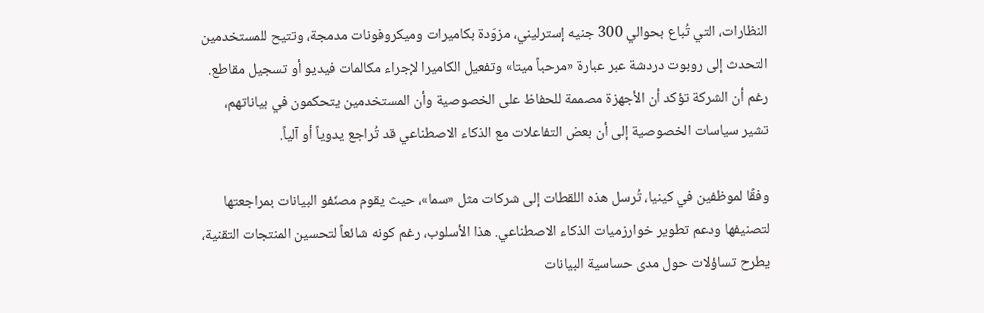النظارات، التي تُباع بحوالي 300 جنيه إسترليني، مزوّدة بكاميرات وميكروفونات مدمجة، وتتيح للمستخدمين التحدث إلى روبوت دردشة عبر عبارة «مرحباً ميتا» وتفعيل الكاميرا لإجراء مكالمات فيديو أو تسجيل مقاطع. رغم أن الشركة تؤكد أن الأجهزة مصممة للحفاظ على الخصوصية وأن المستخدمين يتحكمون في بياناتهم، تشير سياسات الخصوصية إلى أن بعض التفاعلات مع الذكاء الاصطناعي قد تُراجع يدوياً أو آلياً.

وفقًا لموظفين في كينيا، تُرسل هذه اللقطات إلى شركات مثل «سما»، حيث يقوم مصنّفو البيانات بمراجعتها لتصنيفها ودعم تطوير خوارزميات الذكاء الاصطناعي. هذا الأسلوب، رغم كونه شائعاً لتحسين المنتجات التقنية، يطرح تساؤلات حول مدى حساسية البيانات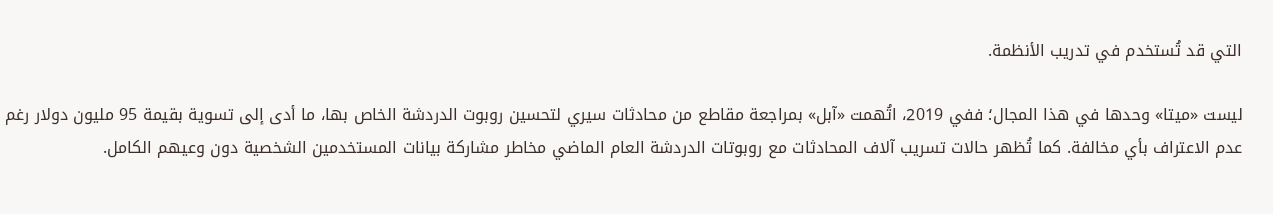التي قد تُستخدم في تدريب الأنظمة.

ليست «ميتا» وحدها في هذا المجال؛ ففي 2019، اتُهمت «آبل» بمراجعة مقاطع من محادثات سيري لتحسين روبوت الدردشة الخاص بها، ما أدى إلى تسوية بقيمة 95 مليون دولار رغم عدم الاعتراف بأي مخالفة. كما تُظهر حالات تسريب آلاف المحادثات مع روبوتات الدردشة العام الماضي مخاطر مشاركة بيانات المستخدمين الشخصية دون وعيهم الكامل.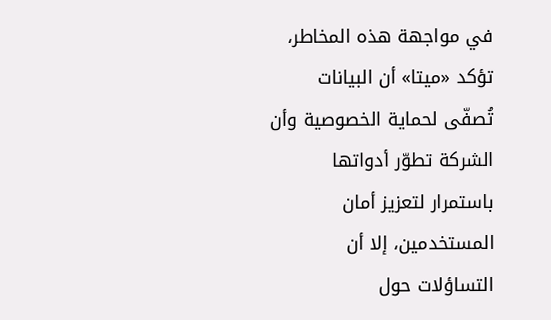في مواجهة هذه المخاطر، تؤكد «ميتا» أن البيانات تُصفّى لحماية الخصوصية وأن الشركة تطوّر أدواتها باستمرار لتعزيز أمان المستخدمين، إلا أن التساؤلات حول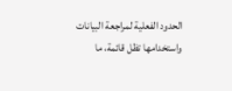الحدود الفعلية لمراجعة البيانات واستخدامها تظل قائمة، ما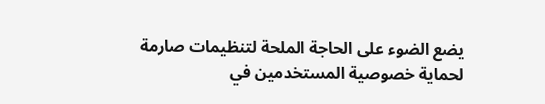يضع الضوء على الحاجة الملحة لتنظيمات صارمة لحماية خصوصية المستخدمين في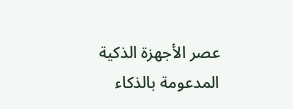عصر الأجهزة الذكية المدعومة بالذكاء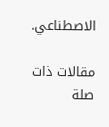الاصطناعي.

مقالات ذات صلة